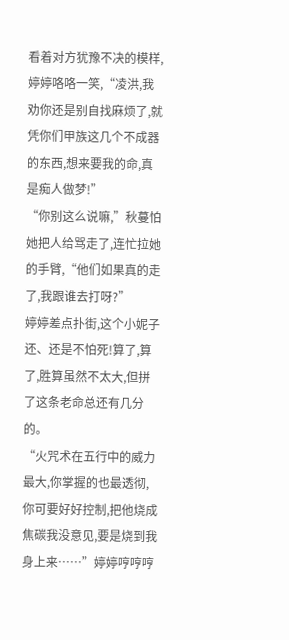看着对方犹豫不决的模样,婷婷咯咯一笑,“凌洪,我劝你还是别自找麻烦了,就凭你们甲族这几个不成器的东西,想来要我的命,真是痴人做梦!”
“你别这么说嘛,”秋蔓怕她把人给骂走了,连忙拉她的手臂,“他们如果真的走了,我跟谁去打呀?”
婷婷差点扑街,这个小妮子还、还是不怕死!算了,算了,胜算虽然不太大,但拼了这条老命总还有几分的。
“火咒术在五行中的威力最大,你掌握的也最透彻,你可要好好控制,把他烧成焦碳我没意见,要是烧到我身上来……”婷婷哼哼哼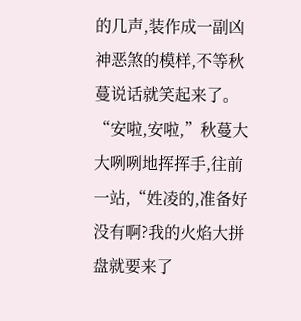的几声,装作成一副凶神恶煞的模样,不等秋蔓说话就笑起来了。
“安啦,安啦,”秋蔓大大咧咧地挥挥手,往前一站,“姓凌的,准备好没有啊?我的火焰大拼盘就要来了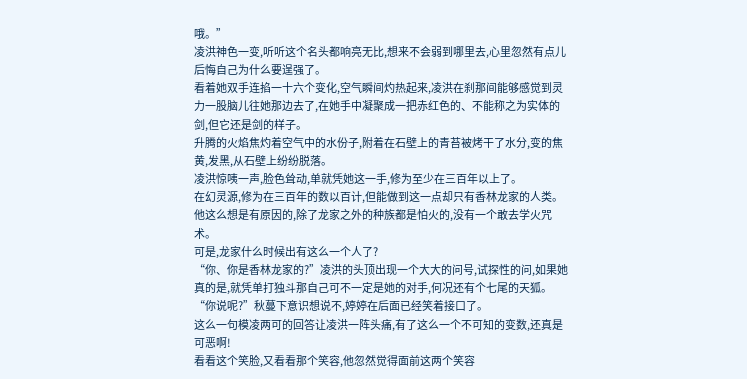哦。”
凌洪神色一变,听听这个名头都响亮无比,想来不会弱到哪里去,心里忽然有点儿后悔自己为什么要逞强了。
看着她双手连掐一十六个变化,空气瞬间灼热起来,凌洪在刹那间能够感觉到灵力一股脑儿往她那边去了,在她手中凝聚成一把赤红色的、不能称之为实体的剑,但它还是剑的样子。
升腾的火焰焦灼着空气中的水份子,附着在石壁上的青苔被烤干了水分,变的焦黄,发黑,从石壁上纷纷脱落。
凌洪惊咦一声,脸色耸动,单就凭她这一手,修为至少在三百年以上了。
在幻灵源,修为在三百年的数以百计,但能做到这一点却只有香林龙家的人类。
他这么想是有原因的,除了龙家之外的种族都是怕火的,没有一个敢去学火咒术。
可是,龙家什么时候出有这么一个人了?
“你、你是香林龙家的?”凌洪的头顶出现一个大大的问号,试探性的问,如果她真的是,就凭单打独斗那自己可不一定是她的对手,何况还有个七尾的天狐。
“你说呢?”秋蔓下意识想说不,婷婷在后面已经笑着接口了。
这么一句模凌两可的回答让凌洪一阵头痛,有了这么一个不可知的变数,还真是可恶啊!
看看这个笑脸,又看看那个笑容,他忽然觉得面前这两个笑容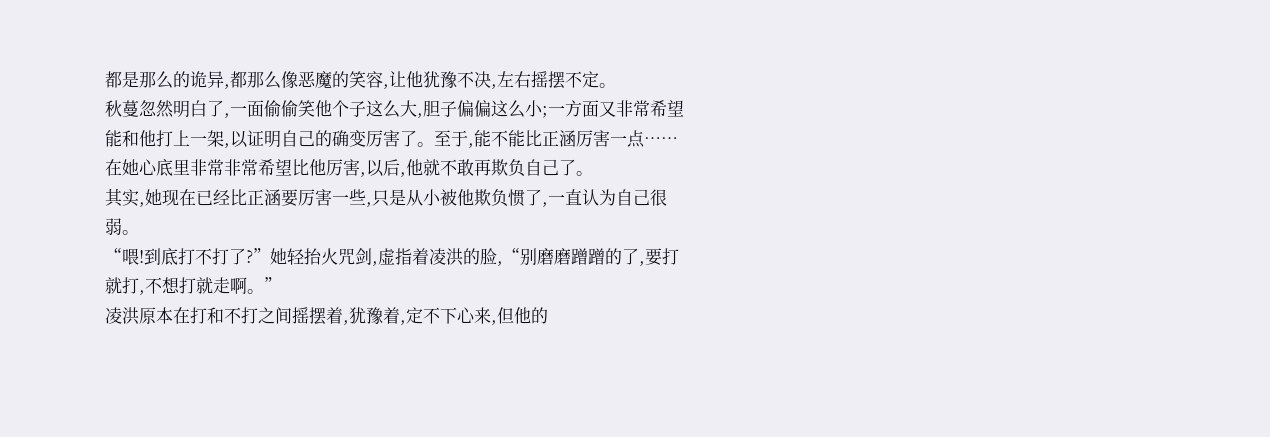都是那么的诡异,都那么像恶魔的笑容,让他犹豫不决,左右摇摆不定。
秋蔓忽然明白了,一面偷偷笑他个子这么大,胆子偏偏这么小;一方面又非常希望能和他打上一架,以证明自己的确变厉害了。至于,能不能比正涵厉害一点……在她心底里非常非常希望比他厉害,以后,他就不敢再欺负自己了。
其实,她现在已经比正涵要厉害一些,只是从小被他欺负惯了,一直认为自己很弱。
“喂!到底打不打了?”她轻抬火咒剑,虚指着凌洪的脸,“别磨磨蹭蹭的了,要打就打,不想打就走啊。”
凌洪原本在打和不打之间摇摆着,犹豫着,定不下心来,但他的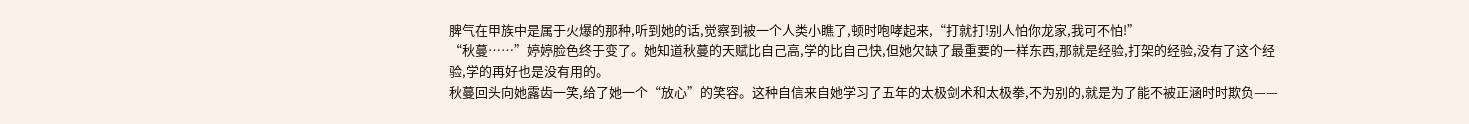脾气在甲族中是属于火爆的那种,听到她的话,觉察到被一个人类小瞧了,顿时咆哮起来,“打就打!别人怕你龙家,我可不怕!”
“秋蔓……”婷婷脸色终于变了。她知道秋蔓的天赋比自己高,学的比自己快,但她欠缺了最重要的一样东西,那就是经验,打架的经验,没有了这个经验,学的再好也是没有用的。
秋蔓回头向她露齿一笑,给了她一个“放心”的笑容。这种自信来自她学习了五年的太极剑术和太极拳,不为别的,就是为了能不被正涵时时欺负——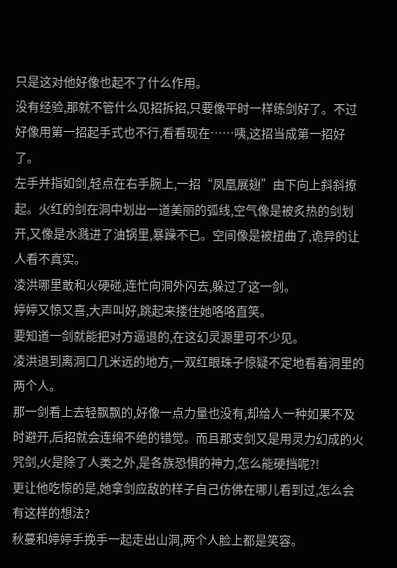只是这对他好像也起不了什么作用。
没有经验,那就不管什么见招拆招,只要像平时一样练剑好了。不过好像用第一招起手式也不行,看看现在……咦,这招当成第一招好了。
左手并指如剑,轻点在右手腕上,一招“凤凰展翅”由下向上斜斜撩起。火红的剑在洞中划出一道美丽的弧线,空气像是被炙热的剑划开,又像是水溅进了油锅里,暴躁不已。空间像是被扭曲了,诡异的让人看不真实。
凌洪哪里敢和火硬碰,连忙向洞外闪去,躲过了这一剑。
婷婷又惊又喜,大声叫好,跳起来搂住她咯咯直笑。
要知道一剑就能把对方逼退的,在这幻灵源里可不少见。
凌洪退到离洞口几米远的地方,一双红眼珠子惊疑不定地看着洞里的两个人。
那一剑看上去轻飘飘的,好像一点力量也没有,却给人一种如果不及时避开,后招就会连绵不绝的错觉。而且那支剑又是用灵力幻成的火咒剑,火是除了人类之外,是各族恐惧的神力,怎么能硬挡呢?!
更让他吃惊的是,她拿剑应敌的样子自己仿佛在哪儿看到过,怎么会有这样的想法?
秋蔓和婷婷手挽手一起走出山洞,两个人脸上都是笑容。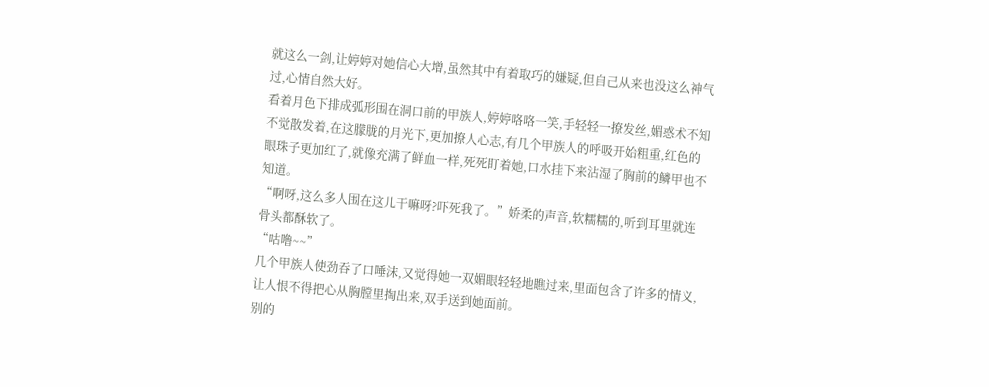就这么一剑,让婷婷对她信心大增,虽然其中有着取巧的嫌疑,但自己从来也没这么神气过,心情自然大好。
看着月色下排成弧形围在洞口前的甲族人,婷婷咯咯一笑,手轻轻一撩发丝,媚惑术不知不觉散发着,在这朦胧的月光下,更加撩人心志,有几个甲族人的呼吸开始粗重,红色的眼珠子更加红了,就像充满了鲜血一样,死死盯着她,口水挂下来沾湿了胸前的鳞甲也不知道。
“啊呀,这么多人围在这儿干嘛呀?吓死我了。”娇柔的声音,软糯糯的,听到耳里就连骨头都酥软了。
“咕噜~~”
几个甲族人使劲吞了口唾沫,又觉得她一双媚眼轻轻地瞧过来,里面包含了许多的情义,让人恨不得把心从胸膛里掏出来,双手送到她面前。
别的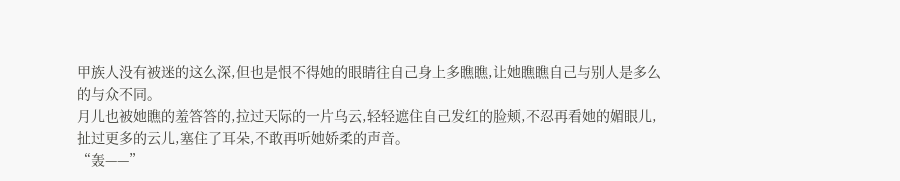甲族人没有被迷的这么深,但也是恨不得她的眼睛往自己身上多瞧瞧,让她瞧瞧自己与别人是多么的与众不同。
月儿也被她瞧的羞答答的,拉过天际的一片乌云,轻轻遮住自己发红的脸颊,不忍再看她的媚眼儿,扯过更多的云儿,塞住了耳朵,不敢再听她娇柔的声音。
“轰——”